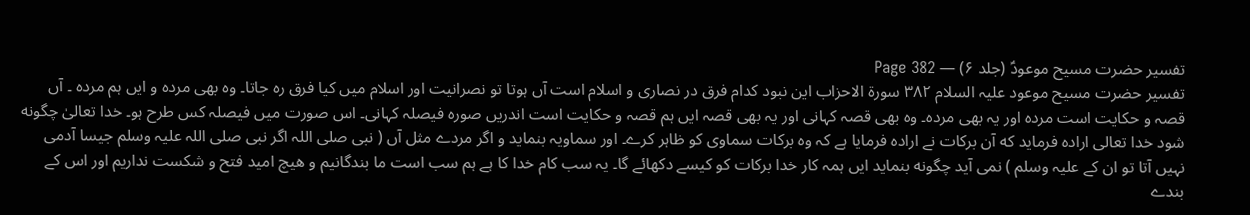تفسیر حضرت مسیح موعودؑ (جلد ۶) — Page 382
تفسیر حضرت مسیح موعود علیہ السلام ۳۸۲ سورة الاحزاب این نبود کدام فرق در نصاری و اسلام است آں ہوتا تو نصرانیت اور اسلام میں کیا فرق رہ جاتا۔ وہ بھی مردہ و ایں ہم مردہ ۔ آں قصہ و حکایت است مردہ اور یہ بھی مردہ۔ وہ بھی قصہ کہانی اور یہ بھی قصہ ایں ہم قصہ و حکایت است اندریں صورہ فیصلہ کہانی۔ اس صورت میں فیصلہ کس طرح ہو۔ خدا تعالیٰ چگونه شود خدا تعالی ارادہ فرماید که آن برکات نے ارادہ فرمایا ہے کہ وہ برکات سماوی کو ظاہر کرے۔ اور سماویہ بنماید و اگر مردے مثل آں ( نبی صلی اللہ اگر نبی صلی اللہ علیہ وسلم جیسا آدمی نہیں آتا تو ان کے علیہ وسلم ) نمی آید چگونه بنماید ایں ہمہ کار خدا برکات کو کیسے دکھائے گا۔ یہ سب کام خدا کا ہے ہم سب است ما بندگانیم و هیچ امید فتح و شکست نداریم اور اس کے بندے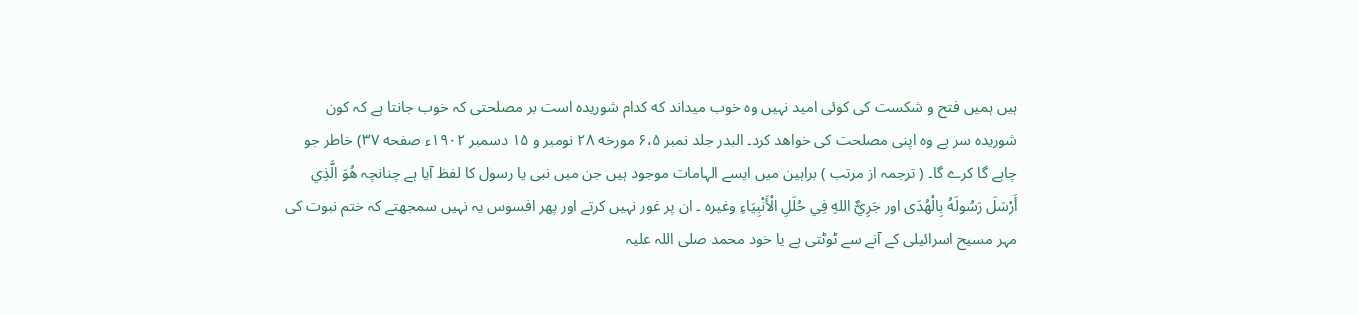ہیں ہمیں فتح و شکست کی کوئی امید نہیں وہ خوب میداند که کدام شوریده است بر مصلحتی کہ خوب جانتا ہے کہ کون شوریدہ سر ہے وہ اپنی مصلحت کی خواهد کرد۔ البدر جلد نمبر ۶،۵ مورخه ۲۸ نومبر و ۱۵ دسمبر ۱۹۰۲ء صفحه ۳۷) خاطر جو چاہے گا کرے گا۔ ( ترجمہ از مرتب ) براہین میں ایسے الہامات موجود ہیں جن میں نبی یا رسول کا لفظ آیا ہے چنانچہ هُوَ الَّذِي أَرْسَلَ رَسُولَهُ بِالْهُدَى اور جَرِيٌّ اللهِ فِي حُلَلِ الْأَنْبِيَاءِ وغیرہ ۔ ان پر غور نہیں کرتے اور پھر افسوس یہ نہیں سمجھتے کہ ختم نبوت کی مہر مسیح اسرائیلی کے آنے سے ٹوٹتی ہے یا خود محمد صلی اللہ علیہ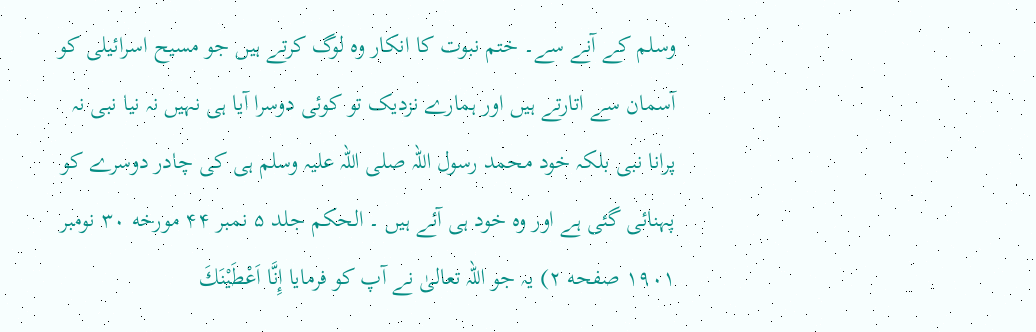وسلم کے آنے سے۔ ختم نبوت کا انکار وہ لوگ کرتے ہیں جو مسیح اسرائیلی کو آسمان سے اتارتے ہیں اور ہمارے نزدیک تو کوئی دوسرا آیا ہی نہیں نہ نیا نبی نہ پرانا نبی بلکہ خود محمد رسول اللہ صلی اللہ علیہ وسلم ہی کی چادر دوسرے کو پہنائی گئی ہے اور وہ خود ہی آئے ہیں ۔ الحکم جلد ۵ نمبر ۴۴ مورخه ۳۰ نومبر ۱۹۰۱ صفحه ۲) یہ جو اللہ تعالیٰ نے آپ کو فرمایا إِنَّا اَعْطَيْنَكَ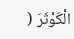الْكَوْثَرَ (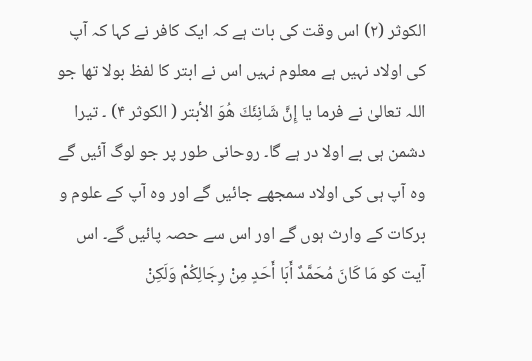الكوثر (۲) اس وقت کی بات ہے کہ ایک کافر نے کہا کہ آپ کی اولاد نہیں ہے معلوم نہیں اس نے ابتر کا لفظ بولا تھا جو اللہ تعالیٰ نے فرما یا إِنَّ شَانِئَكَ هُوَ الأبتر ( الكوثر ۴) ۔ تیرا دشمن ہی بے اولا در ہے گا۔ روحانی طور پر جو لوگ آئیں گے وہ آپ ہی کی اولاد سمجھے جائیں گے اور وہ آپ کے علوم و برکات کے وارث ہوں گے اور اس سے حصہ پائیں گے۔ اس آیت کو مَا كَانَ مُحَمَّدٌ أَبَا أَحَدٍ مِنْ رِجَالِكُمْ وَلَكِنْ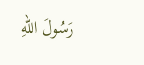رَسُولَ اللهِ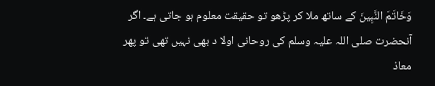وَخَاتَمَ النَّبِینَ کے ساتھ ملا کر پڑھو تو حقیقت معلوم ہو جاتی ہے۔ اگر آنحضرت صلی اللہ علیہ وسلم کی روحانی اولا د بھی نہیں تھی تو پھر معاذ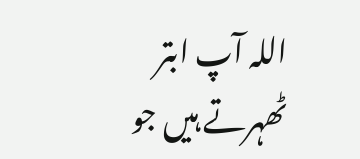اللہ آپ ابتر ٹھہرتے ہیں جو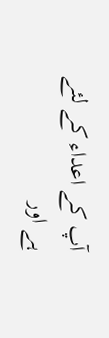آپ کے اعداء کے لئے ہے اور